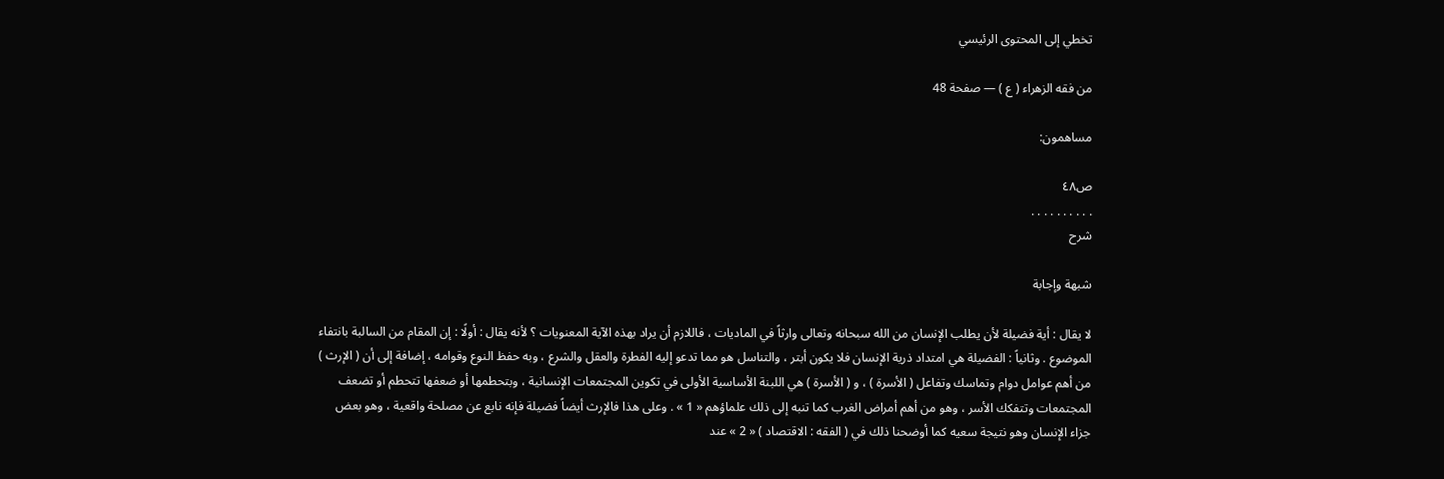تخطي إلى المحتوى الرئيسي

من فقه الزهراء ( ع ) — صفحة 48

مساهمون:

ص٤٨
. . . . . . . . . .
شرح

شبهة وإجابة

لا يقال : أية فضيلة لأن يطلب الإنسان من الله سبحانه وتعالى وارثاً في الماديات ، فاللازم أن يراد بهذه الآية المعنويات ؟ لأنه يقال : أولًا : إن المقام من السالبة بانتفاء الموضوع . وثانياً : الفضيلة هي امتداد ذرية الإنسان فلا يكون أبتر ، والتناسل هو مما تدعو إليه الفطرة والعقل والشرع ، وبه حفظ النوع وقوامه ، إضافة إلى أن ( الإرث ) من أهم عوامل دوام وتماسك وتفاعل ( الأسرة ) ، و ( الأسرة ) هي اللبنة الأساسية الأولى في تكوين المجتمعات الإنسانية ، وبتحطمها أو ضعفها تتحطم أو تضعف المجتمعات وتتفكك الأسر ، وهو من أهم أمراض الغرب كما تنبه إلى ذلك علماؤهم « 1 » . وعلى هذا فالإرث أيضاً فضيلة فإنه نابع عن مصلحة واقعية ، وهو بعض جزاء الإنسان وهو نتيجة سعيه كما أوضحنا ذلك في ( الفقه : الاقتصاد ) « 2 » عند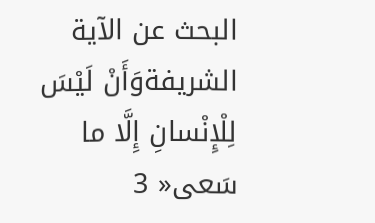البحث عن الآية الشريفةوَأَنْ لَيْسَ لِلْإِنْسانِ إِلَّا ما سَعى« 3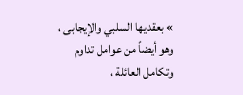» بعقديها السلبي والإيجابى ، وهو أيضاً من عوامل تداوم وتكامل العائلة ،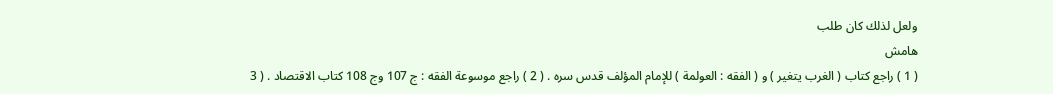ولعل لذلك كان طلب
هامش
( 1 ) راجع كتاب ( الغرب يتغير ) و ( الفقه : العولمة ) للإمام المؤلف قدس سره . ( 2 ) راجع موسوعة الفقه : ج 107 وج 108 كتاب الاقتصاد . ( 3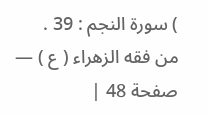) سورة النجم : 39 .
من فقه الزهراء ( ع ) — صفحة 48 |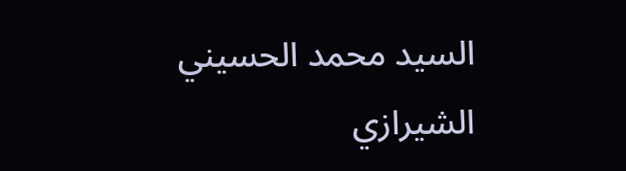السيد محمد الحسيني الشيرازي